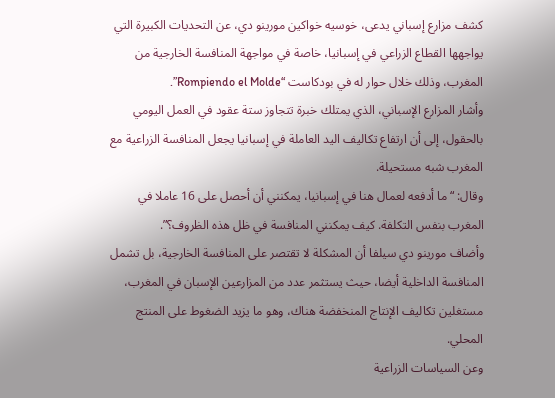كشف مزارع إسباني يدعى، خوسيه خواكين مورينو دي، عن التحديات الكبيرة التي يواجهها القطاع الزراعي في إسبانيا، خاصة في مواجهة المنافسة الخارجية من المغرب، وذلك خلال حوار له في بودكاست “Rompiendo el Molde”.
وأشار المزارع الإسباني، الذي يمتلك خبرة تتجاوز ستة عقود في العمل اليومي بالحقول، إلى أن ارتفاع تكاليف اليد العاملة في إسبانيا يجعل المنافسة الزراعية مع المغرب شبه مستحيلة.
وقال: “ما أدفعه لعمال هنا في إسبانيا، يمكنني أن أحصل على 16 عاملا في المغرب بنفس التكلفة. كيف يمكنني المنافسة في ظل هذه الظروف؟”.
وأضاف مورينو دي سيلفا أن المشكلة لا تقتصر على المنافسة الخارجية، بل تشمل المنافسة الداخلية أيضا، حيث يستثمر عدد من المزارعين الإسبان في المغرب، مستغلين تكاليف الإنتاج المنخفضة هناك، وهو ما يزيد الضغوط على المنتج المحلي.
وعن السياسات الزراعية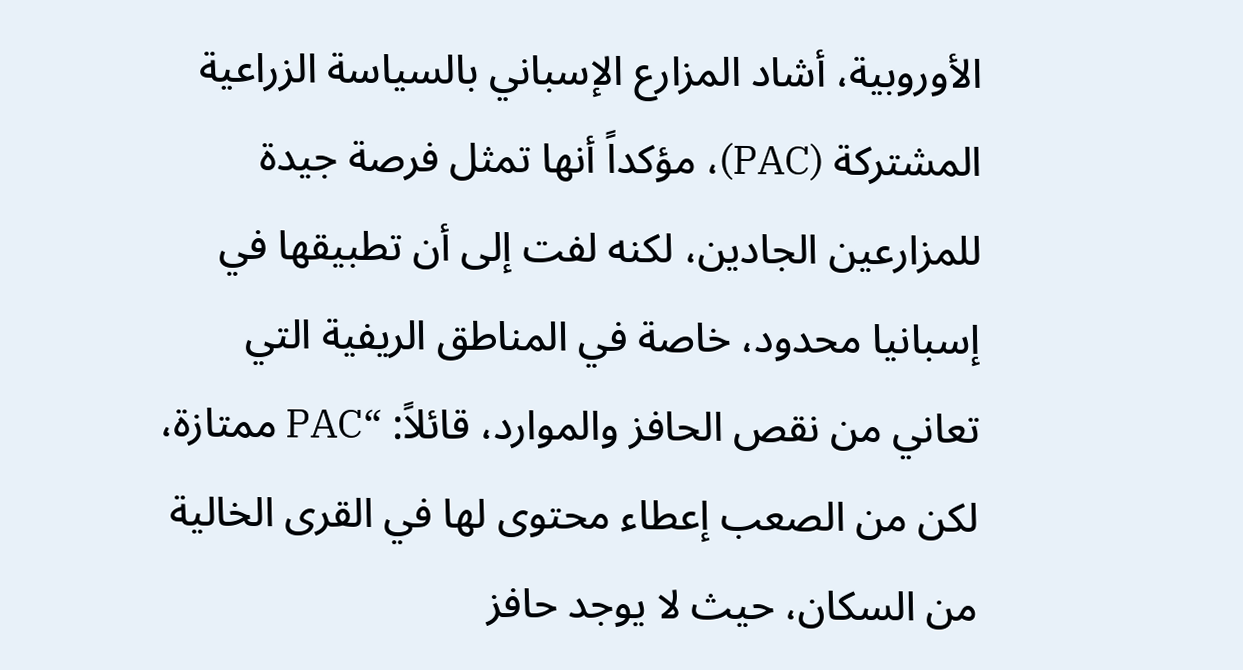الأوروبية، أشاد المزارع الإسباني بالسياسة الزراعية المشتركة (PAC)، مؤكداً أنها تمثل فرصة جيدة للمزارعين الجادين، لكنه لفت إلى أن تطبيقها في إسبانيا محدود، خاصة في المناطق الريفية التي تعاني من نقص الحافز والموارد، قائلاً: “PAC ممتازة، لكن من الصعب إعطاء محتوى لها في القرى الخالية من السكان، حيث لا يوجد حافز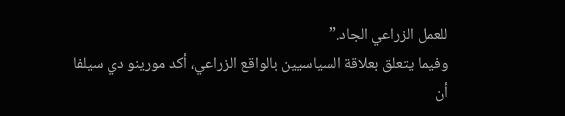للعمل الزراعي الجاد.”
وفيما يتعلق بعلاقة السياسيين بالواقع الزراعي، أكد مورينو دي سيلفا أن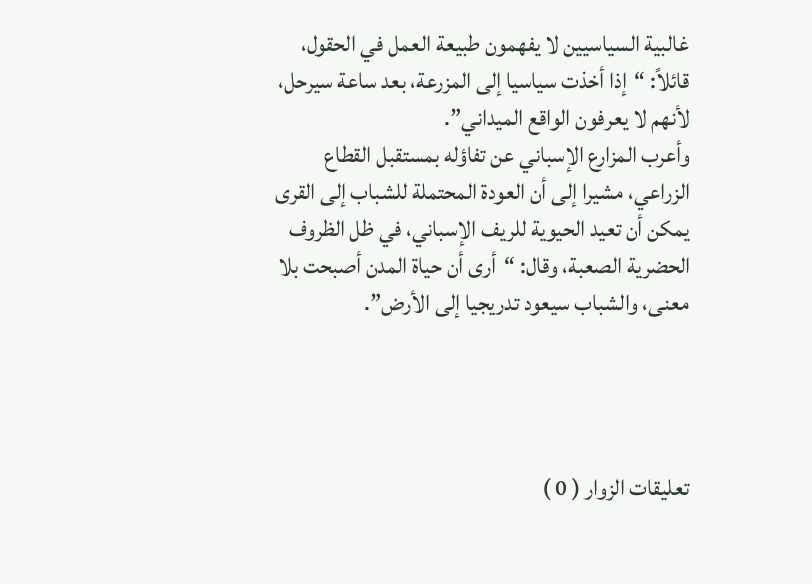غالبية السياسيين لا يفهمون طبيعة العمل في الحقول، قائلاً: “إذا أخذت سياسيا إلى المزرعة، بعد ساعة سيرحل، لأنهم لا يعرفون الواقع الميداني”.
وأعرب المزارع الإسباني عن تفاؤله بمستقبل القطاع الزراعي، مشيرا إلى أن العودة المحتملة للشباب إلى القرى يمكن أن تعيد الحيوية للريف الإسباني، في ظل الظروف الحضرية الصعبة، وقال: “أرى أن حياة المدن أصبحت بلا معنى، والشباب سيعود تدريجيا إلى الأرض”.




تعليقات الزوار ( 0 )